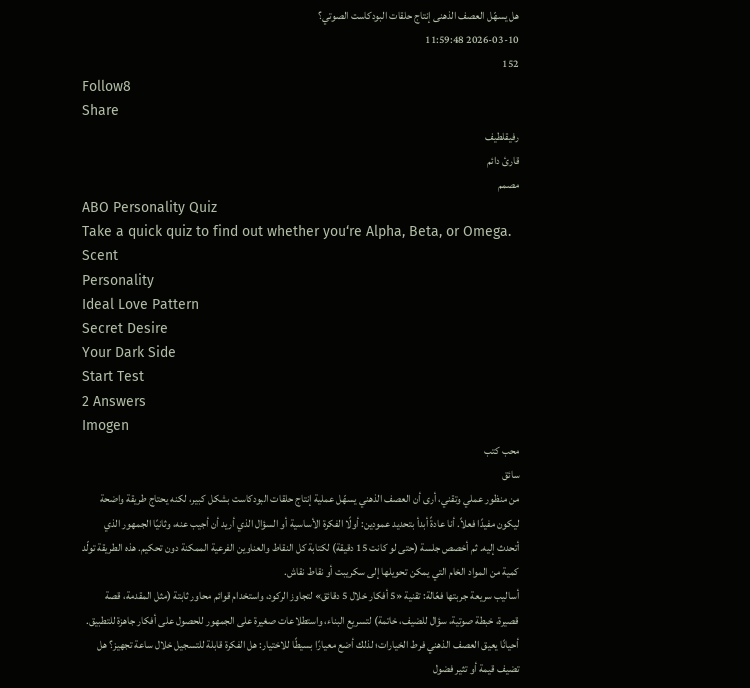هل يسهّل العصف الذهنى إنتاج حلقات البودكاست الصوتي؟
2026-03-10 11:59:48
152
Follow8
Share
رفيقلطيف
قارئ دائم
مصمم
ABO Personality Quiz
Take a quick quiz to find out whether you‘re Alpha, Beta, or Omega.
Scent
Personality
Ideal Love Pattern
Secret Desire
Your Dark Side
Start Test
2 Answers
Imogen
محب كتب
سائق
من منظور عملي وتقني، أرى أن العصف الذهني يسهّل عملية إنتاج حلقات البودكاست بشكل كبير، لكنه يحتاج طريقة واضحة ليكون مفيدًا فعلاً. أنا عادةً أبدأ بتحديد عمودين: أولًا الفكرة الأساسية أو السؤال الذي أريد أن أجيب عنه، وثانيًا الجمهور الذي أتحدث إليه. ثم أخصص جلسة (حتى لو كانت 15 دقيقة) لكتابة كل النقاط والعناوين الفرعية الممكنة دون تحكيم. هذه الطريقة تولّد كمية من المواد الخام التي يمكن تحويلها إلى سكريبت أو نقاط نقاش.
أساليب سريعة جربتها فعّالة: تقنية «5 أفكار خلال 5 دقائق» لتجاوز الركود، واستخدام قوائم محاور ثابتة (مثل المقدمة، قصة قصيرة، خبطة صوتية، سؤال للضيف، خاتمة) لتسريع البناء، واستطلاعات صغيرة على الجمهور للحصول على أفكار جاهزة للتطبيق. أحيانًا يعيق العصف الذهني فرط الخيارات؛ لذلك أضع معيارًا بسيطًا للاختيار: هل الفكرة قابلة للتسجيل خلال ساعة تجهيز؟ هل تضيف قيمة أو تثير فضول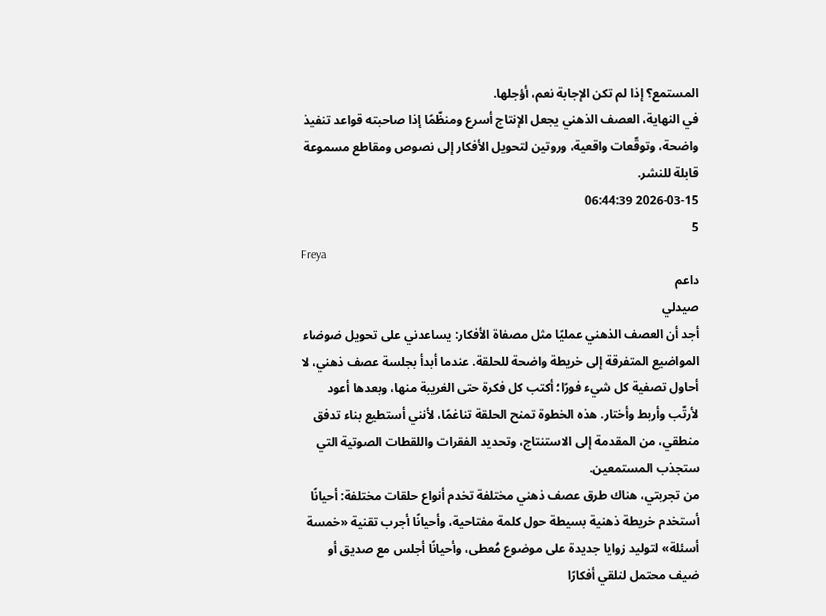المستمع؟ إذا لم تكن الإجابة نعم، أؤجلها.
في النهاية، العصف الذهني يجعل الإنتاج أسرع ومنظّمًا إذا صاحبته قواعد تنفيذ واضحة، وتوقّعات واقعية، وروتين لتحويل الأفكار إلى نصوص ومقاطع مسموعة قابلة للنشر.
2026-03-15 06:44:39
5
Freya
داعم
صيدلي
أجد أن العصف الذهني عمليًا مثل مصفاة الأفكار: يساعدني على تحويل ضوضاء المواضيع المتفرقة إلى خريطة واضحة للحلقة. عندما أبدأ بجلسة عصف ذهني، لا أحاول تصفية كل شيء فورًا؛ أكتب كل فكرة حتى الغريبة منها، وبعدها أعود لأرتّب وأربط وأختار. هذه الخطوة تمنح الحلقة تناغمًا، لأنني أستطيع بناء تدفق منطقي، من المقدمة إلى الاستنتاج، وتحديد الفقرات واللقطات الصوتية التي ستجذب المستمعين.
من تجربتي، هناك طرق عصف ذهني مختلفة تخدم أنواع حلقات مختلفة: أحيانًا أستخدم خريطة ذهنية بسيطة حول كلمة مفتاحية، وأحيانًا أجرب تقنية «خمسة أسئلة» لتوليد زوايا جديدة على موضوع مُعطى، وأحيانًا أجلس مع صديق أو ضيف محتمل لنلقي أفكارًا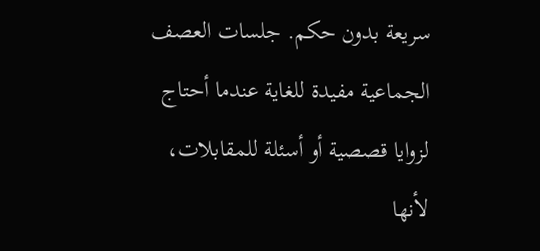سريعة بدون حكم. جلسات العصف الجماعية مفيدة للغاية عندما أحتاج لزوايا قصصية أو أسئلة للمقابلات، لأنها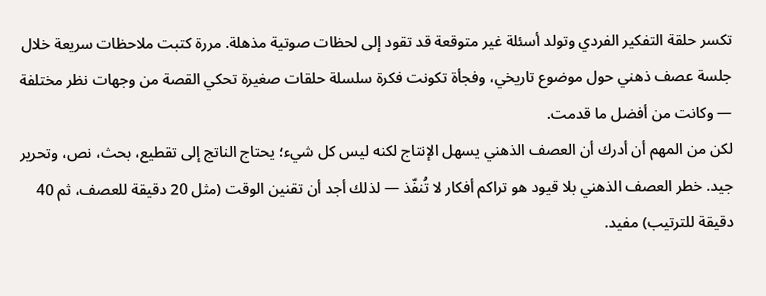تكسر حلقة التفكير الفردي وتولد أسئلة غير متوقعة قد تقود إلى لحظات صوتية مذهلة. مررة كتبت ملاحظات سريعة خلال جلسة عصف ذهني حول موضوع تاريخي، وفجأة تكونت فكرة سلسلة حلقات صغيرة تحكي القصة من وجهات نظر مختلفة — وكانت من أفضل ما قدمت.
لكن من المهم أن أدرك أن العصف الذهني يسهل الإنتاج لكنه ليس كل شيء؛ يحتاج الناتج إلى تقطيع، بحث، نص، وتحرير جيد. خطر العصف الذهني بلا قيود هو تراكم أفكار لا تُنفّذ — لذلك أجد أن تقنين الوقت (مثل 20 دقيقة للعصف، ثم 40 دقيقة للترتيب) مفيد.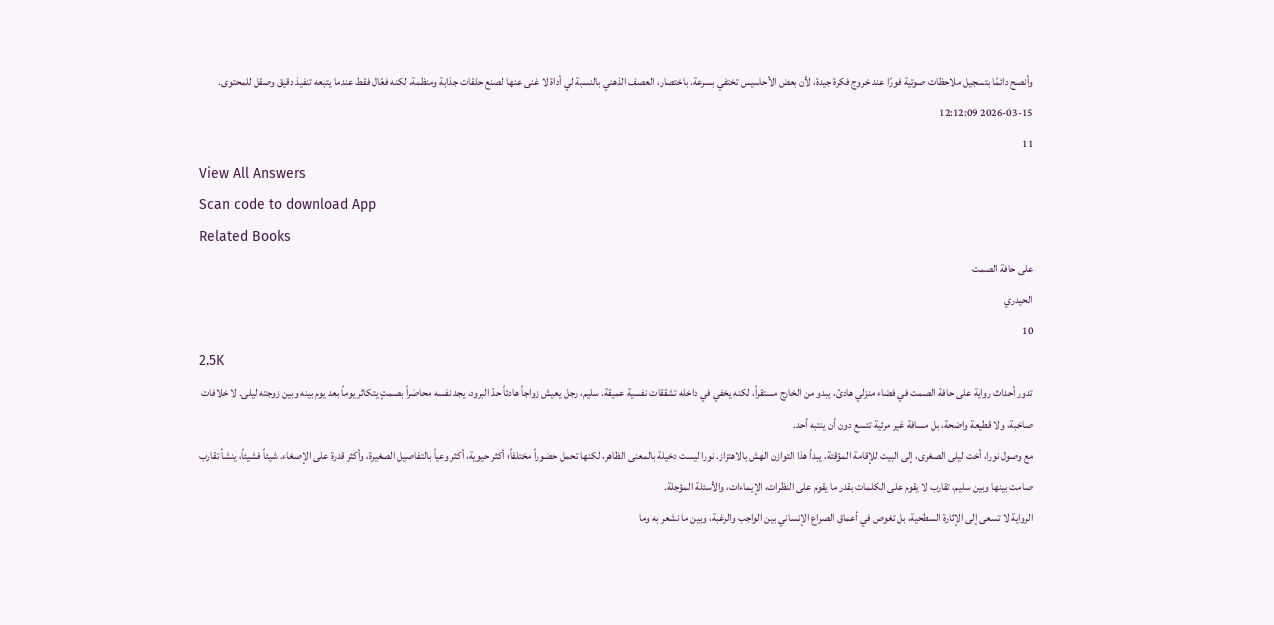وأنصح دائمًا بتسجيل ملاحظات صوتية فورًا عند خروج فكرة جيدة، لأن بعض الأحاسيس تختفي بسرعة. باختصار، العصف الذهني بالنسبة لي أداة لا غنى عنها لصنع حلقات جذابة ومنظمة، لكنه فعّال فقط عندما يتبعه تنفيذ دقيق وصقل للمحتوى.
2026-03-15 12:12:09
11
View All Answers
Scan code to download App
Related Books
على حافة الصمت
الحيدري
10
2.5K
تدور أحداث رواية على حافة الصمت في فضاء منزلي هادئ، يبدو من الخارج مستقراً، لكنه يخفي في داخله تشققات نفسية عميقة. سليم، رجل يعيش زواجاً هادئاً حدّ البرود، يجد نفسه محاصَراً بصمتٍ يتكاثر يوماً بعد يوم بينه وبين زوجته ليلى. لا خلافات صاخبة، ولا قطيعة واضحة، بل مسافة غير مرئية تتسع دون أن ينتبه أحد.
مع وصول نورا، أخت ليلى الصغرى، إلى البيت للإقامة المؤقتة، يبدأ هذا التوازن الهش بالاهتزاز. نورا ليست دخيلة بالمعنى الظاهر، لكنها تحمل حضوراً مختلفاً؛ أكثر حيوية، أكثر وعياً بالتفاصيل الصغيرة، وأكثر قدرة على الإصغاء. شيئاً فشيئاً، ينشأ تقارب صامت بينها وبين سليم، تقارب لا يقوم على الكلمات بقدر ما يقوم على النظرات، الإيماءات، والأسئلة المؤجلة.
الرواية لا تسعى إلى الإثارة السطحية، بل تغوص في أعماق الصراع الإنساني بين الواجب والرغبة، وبين ما نشعر به وما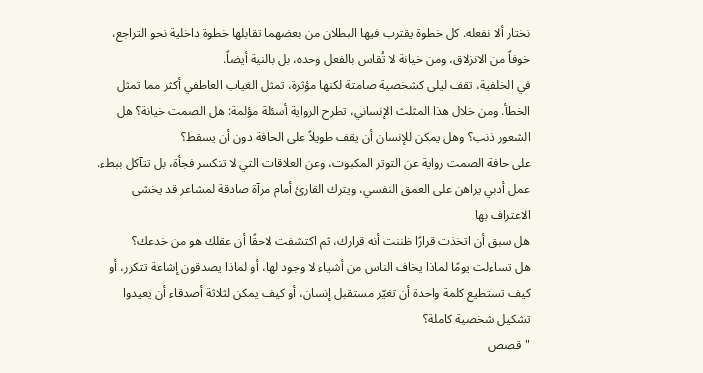نختار ألا نفعله. كل خطوة يقترب فيها البطلان من بعضهما تقابلها خطوة داخلية نحو التراجع، خوفاً من الانزلاق، ومن خيانة لا تُقاس بالفعل وحده، بل بالنية أيضاً.
في الخلفية، تقف ليلى كشخصية صامتة لكنها مؤثرة، تمثل الغياب العاطفي أكثر مما تمثل الخطأ. ومن خلال هذا المثلث الإنساني، تطرح الرواية أسئلة مؤلمة: هل الصمت خيانة؟ هل الشعور ذنب؟ وهل يمكن للإنسان أن يقف طويلاً على الحافة دون أن يسقط؟
على حافة الصمت رواية عن التوتر المكبوت، وعن العلاقات التي لا تنكسر فجأة، بل تتآكل ببطء. عمل أدبي يراهن على العمق النفسي، ويترك القارئ أمام مرآة صادقة لمشاعر قد يخشى الاعتراف بها
هل سبق أن اتخذت قرارًا ظننت أنه قرارك، ثم اكتشفت لاحقًا أن عقلك هو من خدعك؟
هل تساءلت يومًا لماذا يخاف الناس من أشياء لا وجود لها، أو لماذا يصدقون إشاعة تتكرر، أو كيف تستطيع كلمة واحدة أن تغيّر مستقبل إنسان، أو كيف يمكن لثلاثة أصدقاء أن يعيدوا تشكيل شخصية كاملة؟
"قصص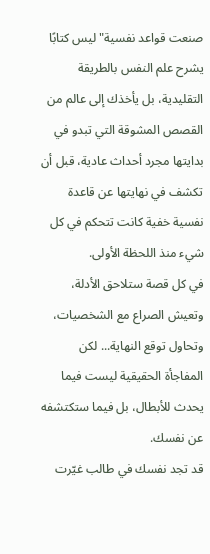صنعت قواعد نفسية" ليس كتابًا يشرح علم النفس بالطريقة التقليدية، بل يأخذك إلى عالم من القصص المشوقة التي تبدو في بدايتها مجرد أحداث عادية، قبل أن تكشف في نهايتها عن قاعدة نفسية خفية كانت تتحكم في كل شيء منذ اللحظة الأولى.
في كل قصة ستلاحق الأدلة، وتعيش الصراع مع الشخصيات، وتحاول توقع النهاية... لكن المفاجأة الحقيقية ليست فيما يحدث للأبطال، بل فيما ستكتشفه عن نفسك.
قد تجد نفسك في طالب غيّرت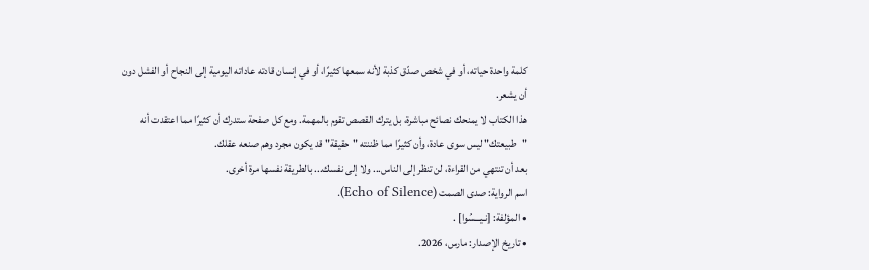كلمة واحدة حياته، أو في شخص صدّق كذبة لأنه سمعها كثيرًا، أو في إنسان قادته عاداته اليومية إلى النجاح أو الفشل دون أن يشعر.
هذا الكتاب لا يمنحك نصائح مباشرة، بل يترك القصص تقوم بالمهمة. ومع كل صفحة ستدرك أن كثيرًا مما اعتقدت أنه "طبيعتك" ليس سوى عادة، وأن كثيرًا مما ظننته "حقيقة" قد يكون مجرد وهم صنعه عقلك.
بعد أن تنتهي من القراءة، لن تنظر إلى الناس... ولا إلى نفسك... بالطريقة نفسها مرة أخرى.
اسم الرواية: صدى الصمت (Echo of Silence).
• المؤلفة: [نـيـــسُوا] .
• تاريخ الإصدار: مارس، 2026.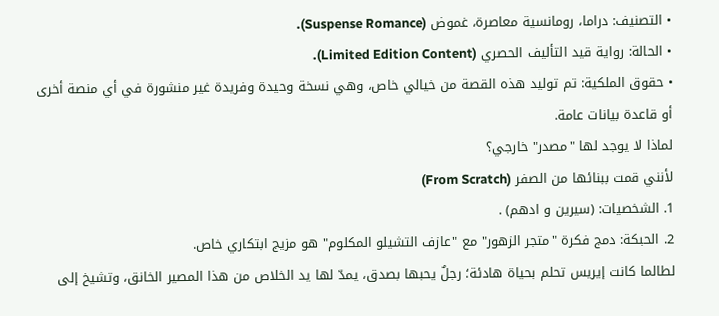• التصنيف: دراما، رومانسية معاصرة، غموض (Suspense Romance).
• الحالة: رواية قيد التأليف الحصري (Limited Edition Content).
• حقوق الملكية: تم توليد هذه القصة من خيالي خاص، وهي نسخة وحيدة وفريدة غير منشورة في أي منصة أخرى أو قاعدة بيانات عامة.
لماذا لا يوجد لها "مصدر" خارجي؟
لأنني قمت ببنائها من الصفر (From Scratch)
1. الشخصيات: (سيرين و ادهم) .
2. الحبكة: دمج فكرة "متجر الزهور" مع "عازف التشيلو المكلوم" هو مزيج ابتكاري خاص.
لطالما كانت إيريس تحلم بحياة هادئة؛ رجلٌ يحبها بصدق، يمدّ لها يد الخلاص من هذا المصير الخانق، وتشيخ إلى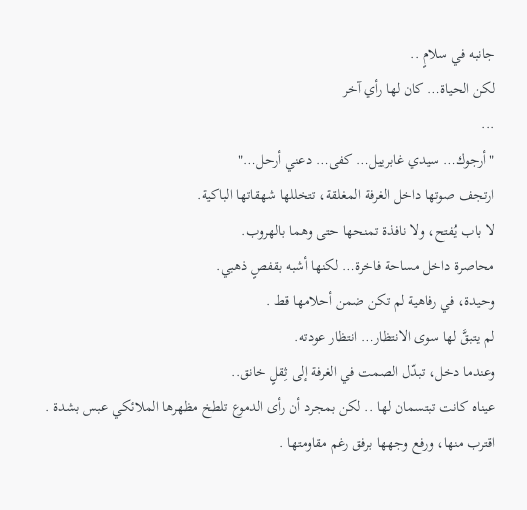جانبه في سلامٍ ..
لكن الحياة… كان لها رأي آخر
...
"أرجوك… سيدي غابرييل… كفى… دعني أرحل…"
ارتجف صوتها داخل الغرفة المغلقة، تتخللها شهقاتها الباكية.
لا باب يُفتح، ولا نافذة تمنحها حتى وهما بالهروب.
محاصرة داخل مساحة فاخرة… لكنها أشبه بقفصٍ ذهبي.
وحيدة، في رفاهية لم تكن ضمن أحلامها قط .
لم يتبقَّ لها سوى الانتظار… انتظار عودته.
وعندما دخل، تبدّل الصمت في الغرفة إلى ثِقلٍ خانق..
عيناه كانت تبتسمان لها .. لكن بمجرد أن رأى الدموع تلطخ مظهرها الملائكي عبس بشدة .
اقترب منها، ورفع وجهها برفق رغم مقاومتها .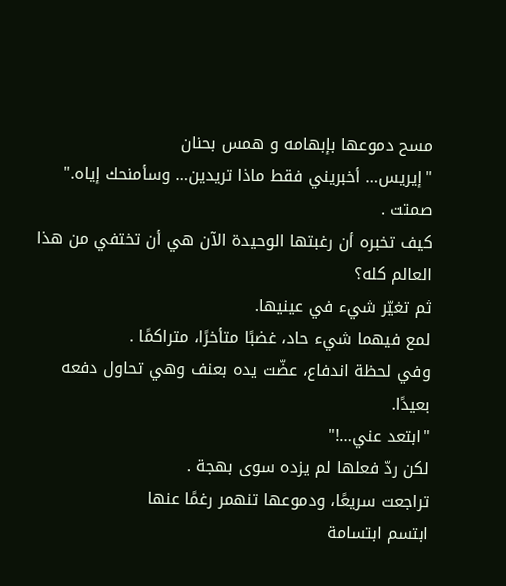مسح دموعها بإبهامه و همس بحنان
"إيريس… أخبريني فقط ماذا تريدين… وسأمنحك إياه."
صمتت .
كيف تخبره أن رغبتها الوحيدة الآن هي أن تختفي من هذا العالم كله؟
ثم تغيّر شيء في عينيها.
لمع فيهما شيء حاد، غضبًا متأخرًا، متراكمًا .
وفي لحظة اندفاع، عضّت يده بعنف وهي تحاول دفعه بعيدًا.
"ابتعد عني…!"
لكن ردّ فعلها لم يزده سوى بهجة .
تراجعت سريعًا، ودموعها تنهمر رغمًا عنها
ابتسم ابتسامة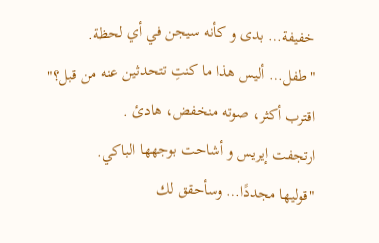خفيفة… بدى و كأنه سيجن في أي لحظة.
"طفل… أليس هذا ما كنتِ تتحدثين عنه من قبل؟"
اقترب أكثر، صوته منخفض، هادئ .
ارتجفت إيريس و أشاحت بوجهها الباكي.
"قوليها مجددًا… وسأحقق لك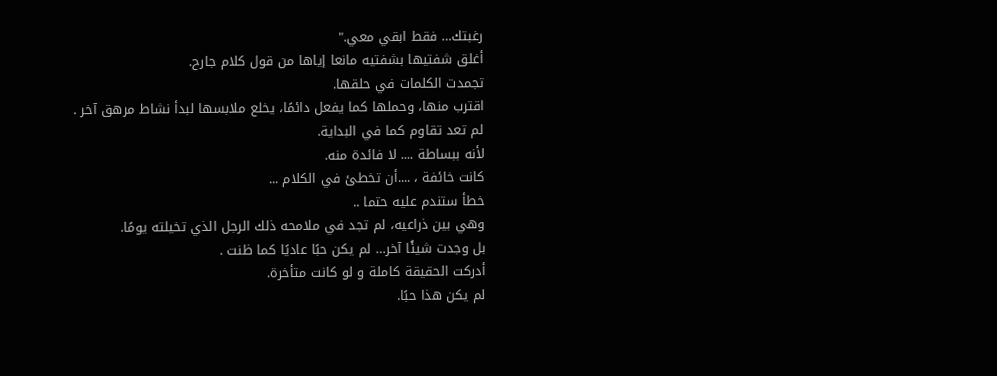رغبتك… فقط ابقي معي."
أغلق شفتيها بشفتيه مانعا إياها من قول كلام جارح.
تجمدت الكلمات في حلقها.
اقترب منها، وحملها كما يفعل دائمًا، يخلع ملابسها لبدأ نشاط مرهق آخر .
لم تعد تقاوم كما في البداية.
لأنه ببساطة .... لا فائدة منه.
كانت خائفة ، ....أن تخطئ في الكلام ...
خطأ ستندم عليه حتما ..
وهي بين ذراعيه، لم تجد في ملامحه ذلك الرجل الذي تخيلته يومًا.
بل وجدت شيئًا آخر… لم يكن حبًا عاديًا كما ظنت .
أدركت الحقيقة كاملة و لو كانت متأخرة.
لم يكن هذا حبًا.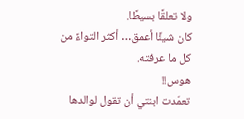ولا تعلقًا بسيطًا.
كان شيئًا أعمق… أكثر التواءً من كل ما عرفته.
هوس!!
تعمّدت ابنتي أن تقول لوالدها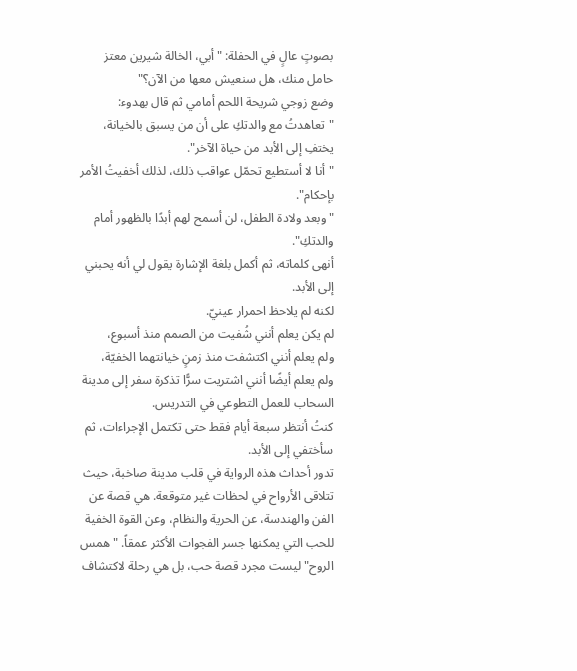بصوتٍ عالٍ في الحفلة: "أبي، الخالة شيرين معتز حامل منك، هل سنعيش معها من الآن؟"
وضع زوجي شريحة اللحم أمامي ثم قال بهدوء:
"تعاهدتُ مع والدتكِ على أن من يسبق بالخيانة، يختفِ إلى الأبد من حياة الآخر".
"أنا لا أستطيع تحمّل عواقب ذلك، لذلك أخفيتُ الأمر بإحكام".
"وبعد ولادة الطفل، لن أسمح لهم أبدًا بالظهور أمام والدتكِ".
أنهى كلماته، ثم أكمل بلغة الإشارة يقول لي أنه يحبني إلى الأبد.
لكنه لم يلاحظ احمرار عينيّ.
لم يكن يعلم أنني شُفيت من الصمم منذ أسبوع،
ولم يعلم أنني اكتشفت منذ زمنٍ خيانتهما الخفيّة،
ولم يعلم أيضًا أنني اشتريت سرًّا تذكرة سفر إلى مدينة السحاب للعمل التطوعي في التدريس.
كنتُ أنتظر سبعة أيام فقط حتى تكتمل الإجراءات، ثم سأختفي إلى الأبد.
تدور أحداث هذه الرواية في قلب مدينة صاخبة، حيث تتلاقى الأرواح في لحظات غير متوقعة. هي قصة عن الفن والهندسة، عن الحرية والنظام، وعن القوة الخفية للحب التي يمكنها جسر الفجوات الأكثر عمقاً. "همس الروح" ليست مجرد قصة حب، بل هي رحلة لاكتشاف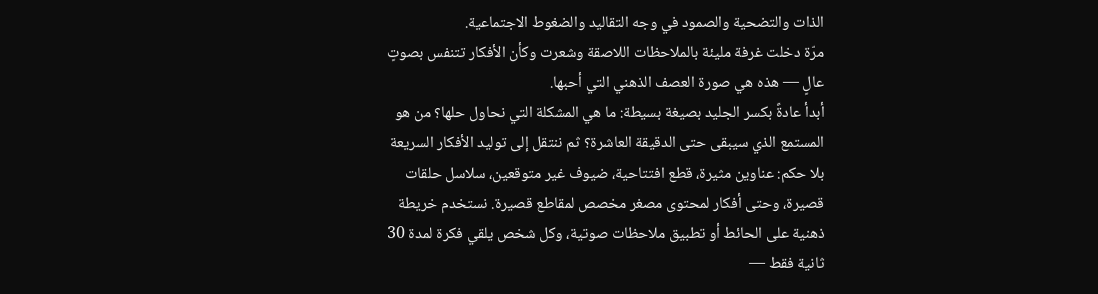الذات والتضحية والصمود في وجه التقاليد والضغوط الاجتماعية.
مرّة دخلت غرفة مليئة بالملاحظات اللاصقة وشعرت وكأن الأفكار تتنفس بصوتٍ عالٍ — هذه هي صورة العصف الذهني التي أحبها.
أبدأ عادةً بكسر الجليد بصيغة بسيطة: ما هي المشكلة التي نحاول حلها؟ من هو المستمع الذي سيبقى حتى الدقيقة العاشرة؟ ثم ننتقل إلى توليد الأفكار السريعة بلا حكم: عناوين مثيرة، قطع افتتاحية، ضيوف غير متوقعين، سلاسل حلقات قصيرة، وحتى أفكار لمحتوى مصغر مخصص لمقاطع قصيرة. نستخدم خريطة ذهنية على الحائط أو تطبيق ملاحظات صوتية، وكل شخص يلقي فكرة لمدة 30 ثانية فقط —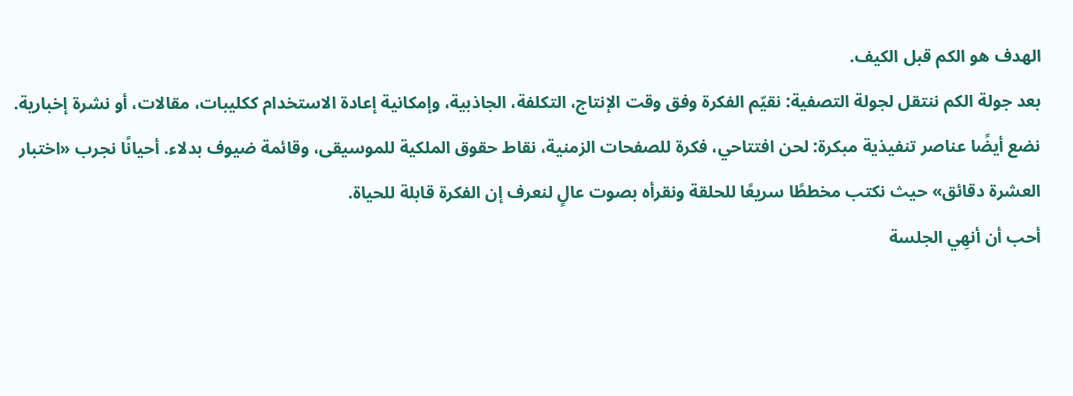الهدف هو الكم قبل الكيف.
بعد جولة الكم ننتقل لجولة التصفية: نقيّم الفكرة وفق وقت الإنتاج، التكلفة، الجاذبية، وإمكانية إعادة الاستخدام ككليبات، مقالات، أو نشرة إخبارية. نضع أيضًا عناصر تنفيذية مبكرة: لحن افتتاحي، فكرة للصفحات الزمنية، نقاط حقوق الملكية للموسيقى، وقائمة ضيوف بدلاء. أحيانًا نجرب «اختبار العشرة دقائق» حيث نكتب مخططًا سريعًا للحلقة ونقرأه بصوت عالٍ لنعرف إن الفكرة قابلة للحياة.
أحب أن أنهِي الجلسة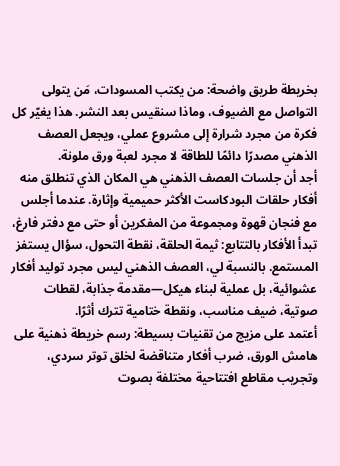بخريطة طريق واضحة: من يكتب المسودات، مَن يتولى التواصل مع الضيوف، وماذا سنقيس بعد النشر. هذا يغيّر كل فكرة من مجرد شرارة إلى مشروع عملي، ويجعل العصف الذهني مصدرًا دائمًا للطاقة لا مجرد لعبة ورق ملونة.
أجد أن جلسات العصف الذهني هي المكان الذي تنطلق منه أفكار حلقات البودكاست الأكثر حميمية وإثارة. عندما أجلس مع فنجان قهوة ومجموعة من المفكرين أو حتى مع دفتر فارغ، تبدأ الأفكار بالتتابع: ثيمة الحلقة، نقطة التحول، سؤال يستفز المستمع. بالنسبة لي، العصف الذهني ليس مجرد توليد أفكار عشوائية، بل عملية لبناء هيكل—مقدمة جذابة، لقطات صوتية، ضيف مناسب، ونقطة ختامية تترك أثرًا.
أعتمد على مزيج من تقنيات بسيطة: رسم خريطة ذهنية على هامش الورق، ضرب أفكار متناقضة لخلق توتر سردي، وتجريب مقاطع افتتاحية مختلفة بصوت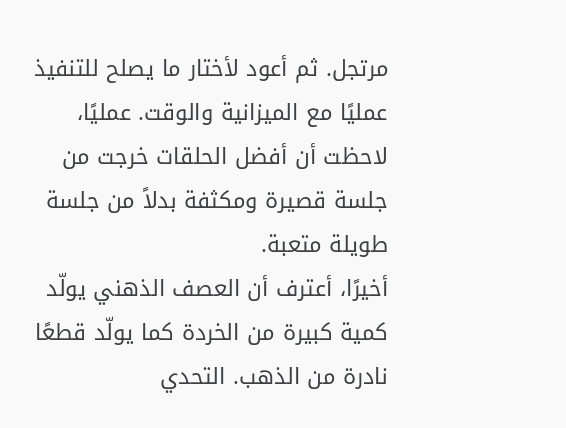مرتجل. ثم أعود لأختار ما يصلح للتنفيذ عمليًا مع الميزانية والوقت. عمليًا، لاحظت أن أفضل الحلقات خرجت من جلسة قصيرة ومكثفة بدلاً من جلسة طويلة متعبة.
أخيرًا، أعترف أن العصف الذهني يولّد كمية كبيرة من الخردة كما يولّد قطعًا نادرة من الذهب. التحدي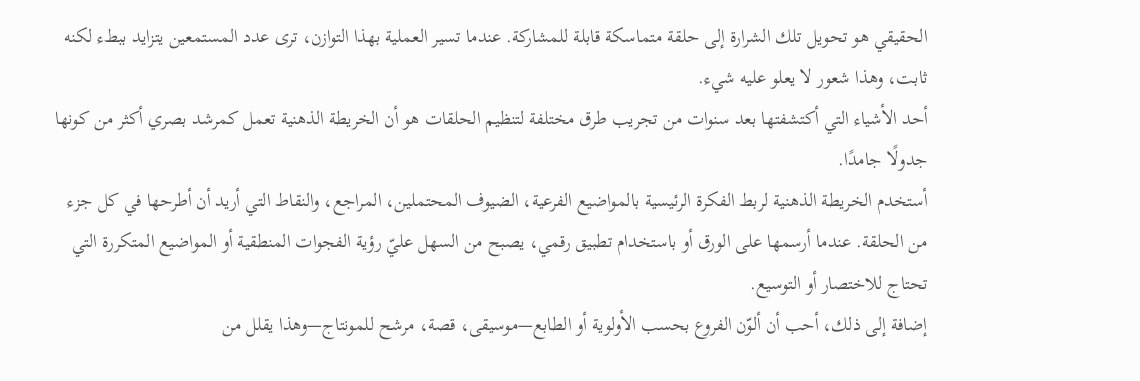الحقيقي هو تحويل تلك الشرارة إلى حلقة متماسكة قابلة للمشاركة. عندما تسير العملية بهذا التوازن، ترى عدد المستمعين يتزايد ببطء لكنه ثابت، وهذا شعور لا يعلو عليه شيء.
أحد الأشياء التي أكتشفتها بعد سنوات من تجريب طرق مختلفة لتنظيم الحلقات هو أن الخريطة الذهنية تعمل كمرشد بصري أكثر من كونها جدولًا جامدًا.
أستخدم الخريطة الذهنية لربط الفكرة الرئيسية بالمواضيع الفرعية، الضيوف المحتملين، المراجع، والنقاط التي أريد أن أطرحها في كل جزء من الحلقة. عندما أرسمها على الورق أو باستخدام تطبيق رقمي، يصبح من السهل عليّ رؤية الفجوات المنطقية أو المواضيع المتكررة التي تحتاج للاختصار أو التوسيع.
إضافة إلى ذلك، أحب أن ألوّن الفروع بحسب الأولوية أو الطابع—موسيقى، قصة، مرشح للمونتاج—وهذا يقلل من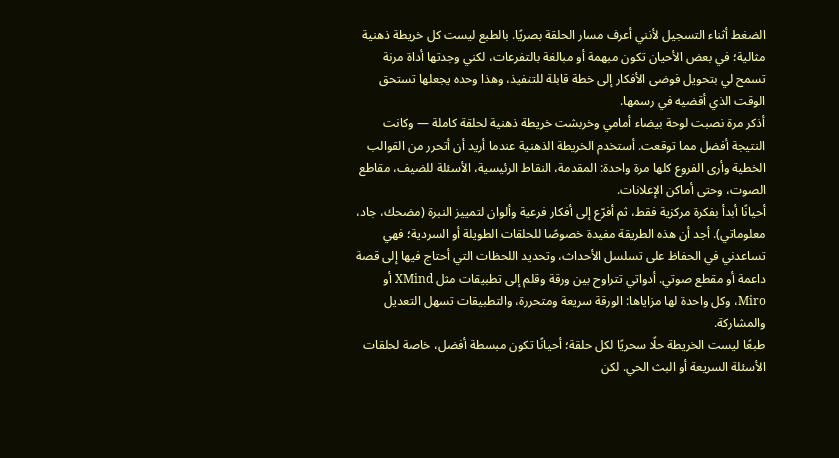الضغط أثناء التسجيل لأنني أعرف مسار الحلقة بصريًا. بالطبع ليست كل خريطة ذهنية مثالية؛ في بعض الأحيان تكون مبهمة أو مبالغة بالتفرعات، لكني وجدتها أداة مرنة تسمح لي بتحويل فوضى الأفكار إلى خطة قابلة للتنفيذ، وهذا وحده يجعلها تستحق الوقت الذي أقضيه في رسمها.
أذكر مرة نصبت لوحة بيضاء أمامي وخربشت خريطة ذهنية لحلقة كاملة — وكانت النتيجة أفضل مما توقعت. أستخدم الخريطة الذهنية عندما أريد أن أتحرر من القوالب الخطية وأرى الفروع كلها مرة واحدة: المقدمة، النقاط الرئيسية، الأسئلة للضيف، مقاطع الصوت، وحتى أماكن الإعلانات.
أحيانًا أبدأ بفكرة مركزية فقط، ثم أفرّع إلى أفكار فرعية وألوان لتمييز النبرة (مضحك، جاد، معلوماتي). أجد أن هذه الطريقة مفيدة خصوصًا للحلقات الطويلة أو السردية؛ فهي تساعدني في الحفاظ على تسلسل الأحداث، وتحديد اللحظات التي أحتاج فيها إلى قصة داعمة أو مقطع صوتي. أدواتي تتراوح بين ورقة وقلم إلى تطبيقات مثل XMind أو Miro، وكل واحدة لها مزاياها: الورقة سريعة ومتحررة، والتطبيقات تسهل التعديل والمشاركة.
طبعًا ليست الخريطة حلًا سحريًا لكل حلقة؛ أحيانًا تكون مبسطة أفضل، خاصة لحلقات الأسئلة السريعة أو البث الحي. لكن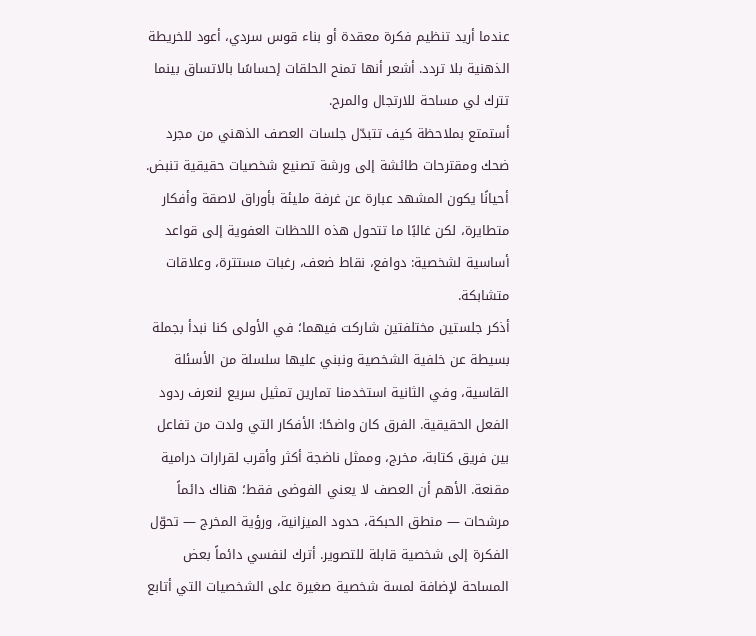عندما أريد تنظيم فكرة معقدة أو بناء قوس سردي، أعود للخريطة الذهنية بلا تردد. أشعر أنها تمنح الحلقات إحساسًا بالاتساق بينما تترك لي مساحة للارتجال والمرح.
أستمتع بملاحظة كيف تتبدّل جلسات العصف الذهني من مجرد ضحك ومقترحات طائشة إلى ورشة تصنيع شخصيات حقيقية تنبض. أحيانًا يكون المشهد عبارة عن غرفة مليئة بأوراق لاصقة وأفكار متطايرة، لكن غالبًا ما تتحول هذه اللحظات العفوية إلى قواعد أساسية لشخصية: دوافع، نقاط ضعف، رغبات مستترة، وعلاقات متشابكة.
أذكر جلستين مختلفتين شاركت فيهما؛ في الأولى كنا نبدأ بجملة بسيطة عن خلفية الشخصية ونبني عليها سلسلة من الأسئلة القاسية، وفي الثانية استخدمنا تمارين تمثيل سريع لنعرف ردود الفعل الحقيقية. الفرق كان واضحًا: الأفكار التي ولدت من تفاعل بين فريق كتابة، مخرج، وممثل ناضجة أكثر وأقرب لقرارات درامية مقنعة. الأهم أن العصف لا يعني الفوضى فقط؛ هناك دائماً مرشحات — منطق الحبكة، حدود الميزانية، ورؤية المخرج — تحوّل الفكرة إلى شخصية قابلة للتصوير. أترك لنفسي دائماً بعض المساحة لإضافة لمسة شخصية صغيرة على الشخصيات التي أتابع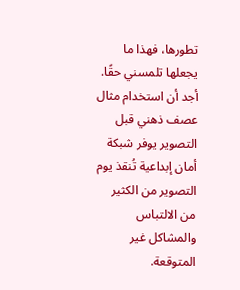تطورها، فهذا ما يجعلها تلمسني حقًا.
أجد أن استخدام مثال عصف ذهني قبل التصوير يوفر شبكة أمان إبداعية تُنقذ يوم التصوير من الكثير من الالتباس والمشاكل غير المتوقعة.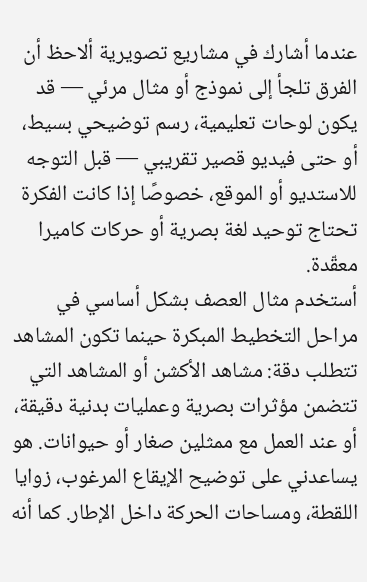عندما أشارك في مشاريع تصويرية ألاحظ أن الفرق تلجأ إلى نموذج أو مثال مرئي — قد يكون لوحات تعليمية، رسم توضيحي بسيط، أو حتى فيديو قصير تقريبي — قبل التوجه للاستديو أو الموقع، خصوصًا إذا كانت الفكرة تحتاج توحيد لغة بصرية أو حركات كاميرا معقّدة.
أستخدم مثال العصف بشكل أساسي في مراحل التخطيط المبكرة حينما تكون المشاهد تتطلب دقة: مشاهد الأكشن أو المشاهد التي تتضمن مؤثرات بصرية وعمليات بدنية دقيقة، أو عند العمل مع ممثلين صغار أو حيوانات. هو يساعدني على توضيح الإيقاع المرغوب، زوايا اللقطة، ومساحات الحركة داخل الإطار. كما أنه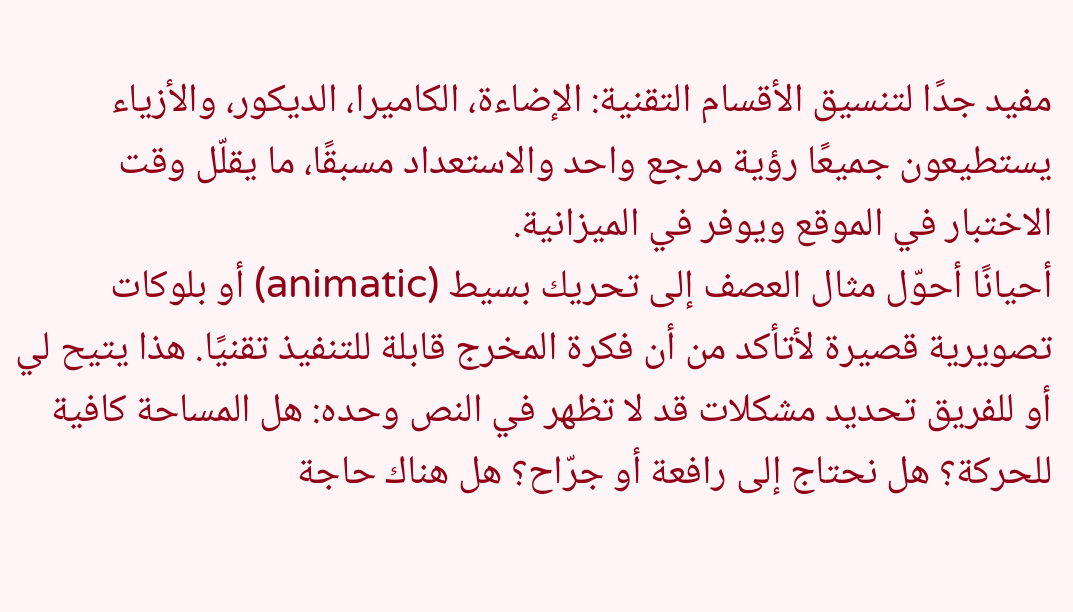مفيد جدًا لتنسيق الأقسام التقنية: الإضاءة، الكاميرا، الديكور، والأزياء يستطيعون جميعًا رؤية مرجع واحد والاستعداد مسبقًا، ما يقلّل وقت الاختبار في الموقع ويوفر في الميزانية.
أحيانًا أحوّل مثال العصف إلى تحريك بسيط (animatic) أو بلوكات تصويرية قصيرة لأتأكد من أن فكرة المخرج قابلة للتنفيذ تقنيًا. هذا يتيح لي أو للفريق تحديد مشكلات قد لا تظهر في النص وحده: هل المساحة كافية للحركة؟ هل نحتاج إلى رافعة أو جرّاح؟ هل هناك حاجة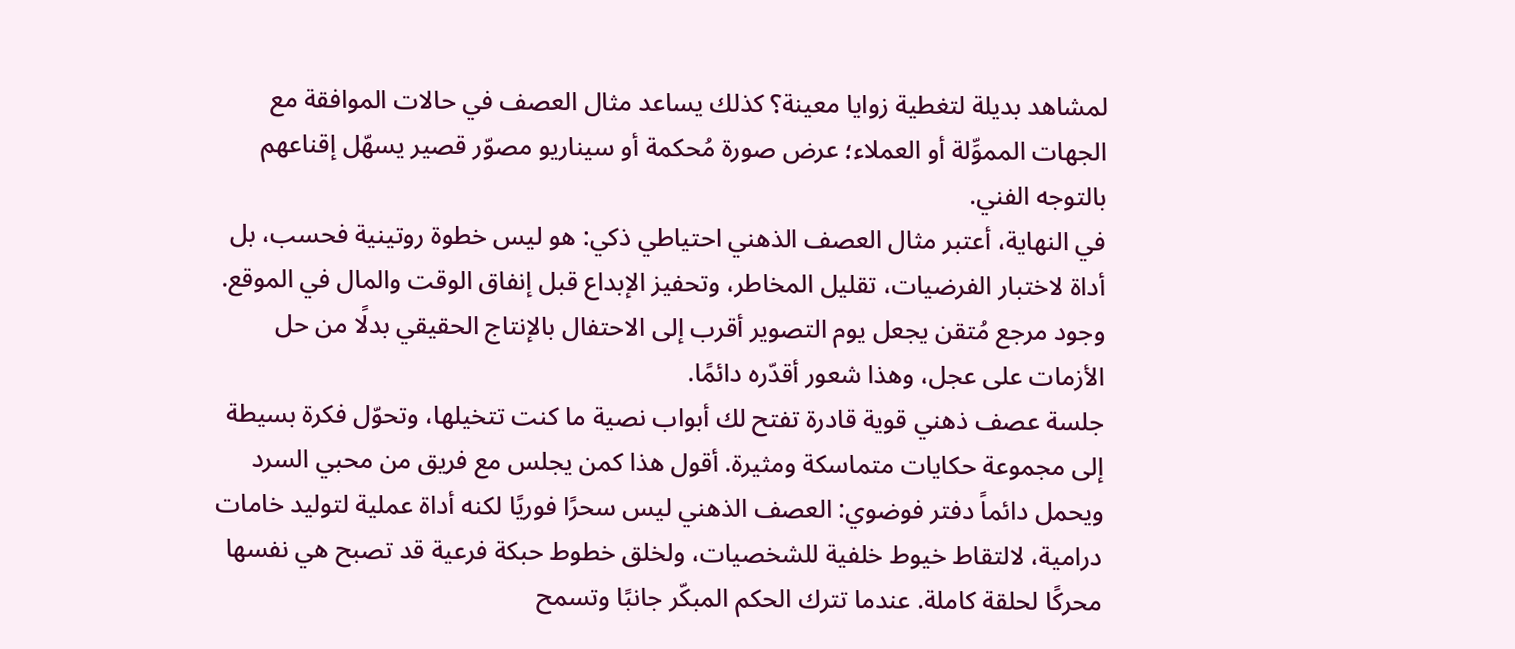لمشاهد بديلة لتغطية زوايا معينة؟ كذلك يساعد مثال العصف في حالات الموافقة مع الجهات المموِّلة أو العملاء؛ عرض صورة مُحكمة أو سيناريو مصوّر قصير يسهّل إقناعهم بالتوجه الفني.
في النهاية، أعتبر مثال العصف الذهني احتياطي ذكي: هو ليس خطوة روتينية فحسب، بل أداة لاختبار الفرضيات، تقليل المخاطر، وتحفيز الإبداع قبل إنفاق الوقت والمال في الموقع. وجود مرجع مُتقن يجعل يوم التصوير أقرب إلى الاحتفال بالإنتاج الحقيقي بدلًا من حل الأزمات على عجل، وهذا شعور أقدّره دائمًا.
جلسة عصف ذهني قوية قادرة تفتح لك أبواب نصية ما كنت تتخيلها، وتحوّل فكرة بسيطة إلى مجموعة حكايات متماسكة ومثيرة. أقول هذا كمن يجلس مع فريق من محبي السرد ويحمل دائماً دفتر فوضوي: العصف الذهني ليس سحرًا فوريًا لكنه أداة عملية لتوليد خامات درامية، لالتقاط خيوط خلفية للشخصيات، ولخلق خطوط حبكة فرعية قد تصبح هي نفسها محركًا لحلقة كاملة. عندما تترك الحكم المبكّر جانبًا وتسمح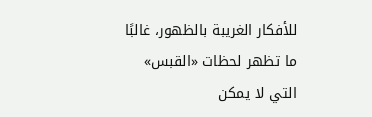للأفكار الغريبة بالظهور، غالبًا ما تظهر لحظات «القبس» التي لا يمكن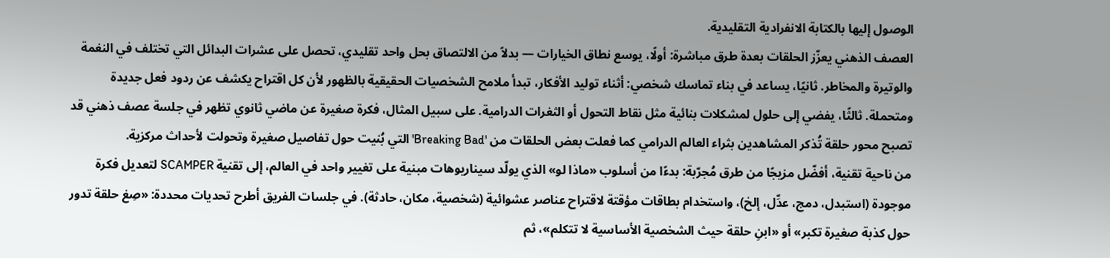الوصول إليها بالكتابة الانفرادية التقليدية.
العصف الذهني يعزّز الحلقات بعدة طرق مباشرة: أولًا، يوسع نطاق الخيارات — بدلاً من الالتصاق بحل واحد تقليدي، تحصل على عشرات البدائل التي تختلف في النغمة والوتيرة والمخاطر. ثانيًا، يساعد في بناء تماسك شخصي: أثناء توليد الأفكار، تبدأ ملامح الشخصيات الحقيقية بالظهور لأن كل اقتراح يكشف عن ردود فعل جديدة ومتحملة. ثالثًا، يفضي إلى حلول لمشكلات بنائية مثل نقاط التحول أو الثغرات الدرامية. على سبيل المثال، فكرة صغيرة عن ماضي ثانوي تظهر في جلسة عصف ذهني قد تصبح محور حلقة تُذكر المشاهدين بثراء العالم الدرامي كما فعلت بعض الحلقات من 'Breaking Bad' التي بُنيت حول تفاصيل صغيرة وتحولت لأحداث مركزية.
من ناحية تقنية، أفضّل مزيجًا من طرق مُجرّبة: بدءًا من أسلوب «ماذا لو» الذي يولّد سيناريوهات مبنية على تغيير واحد في العالم، إلى تقنية SCAMPER لتعديل فكرة موجودة (استبدل، دمج، عدِّل، إلخ)، واستخدام بطاقات مؤقتة لاقتراح عناصر عشوائية (شخصية، مكان، حادثة). في جلسات الفريق أطرح تحديات محددة: «صِغ حلقة تدور حول كذبة صغيرة تكبر» أو «ابنِ حلقة حيث الشخصية الأساسية لا تتكلم»، ثم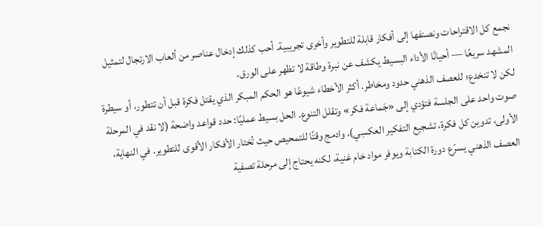نجمع كل الاقتراحات ونصنفها إلى أفكار قابلة للتطوير وأخرى تجريبية. أحب كذلك إدخال عناصر من ألعاب الارتجال لتمثيل المشهد سريعًا — أحيانًا الأداء البسيط يكشف عن نبرة وطاقة لا تظهر على الورق.
لكن لا تنخدع؛ للعصف الذهني حدود ومخاطر. أكثر الأخطاء شيوعًا هو الحكم المبكر الذي يقتل فكرة قبل أن تتطور، أو سيطرة صوت واحد على الجلسة فتؤدي إلى «جَماعة فكر» وتقلل التنوع. الحل بسيط عمليًا: حدد قواعد واضحة (لا نقد في المرحلة الأولى، تدوين كل فكرة، تشجيع التفكير العكسِي)، وادمج وقتًا للتمحيص حيث تُختار الأفكار الأقوى للتطوير. في النهاية، العصف الذهني يسرّع دورة الكتابة ويوفر مواد خام غنية، لكنه يحتاج إلى مرحلة تصفية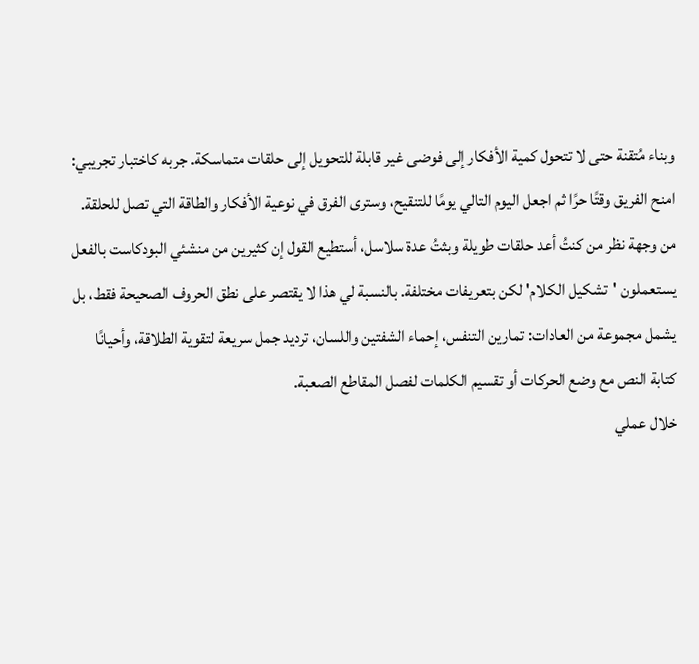وبناء مُتقنة حتى لا تتحول كمية الأفكار إلى فوضى غير قابلة للتحويل إلى حلقات متماسكة. جربه كاختبار تجريبي: امنح الفريق وقتًا حرًا ثم اجعل اليوم التالي يومًا للتنقيح، وسترى الفرق في نوعية الأفكار والطاقة التي تصل للحلقة.
من وجهة نظر من كنتُ أعد حلقات طويلة وبثتُ عدة سلاسل، أستطيع القول إن كثيرين من منشئي البودكاست بالفعل يستعملون 'تشكيل الكلام' لكن بتعريفات مختلفة. بالنسبة لي هذا لا يقتصر على نطق الحروف الصحيحة فقط، بل يشمل مجموعة من العادات: تمارين التنفس، إحماء الشفتين واللسان، ترديد جمل سريعة لتقوية الطلاقة، وأحيانًا كتابة النص مع وضع الحركات أو تقسيم الكلمات لفصل المقاطع الصعبة.
خلال عملي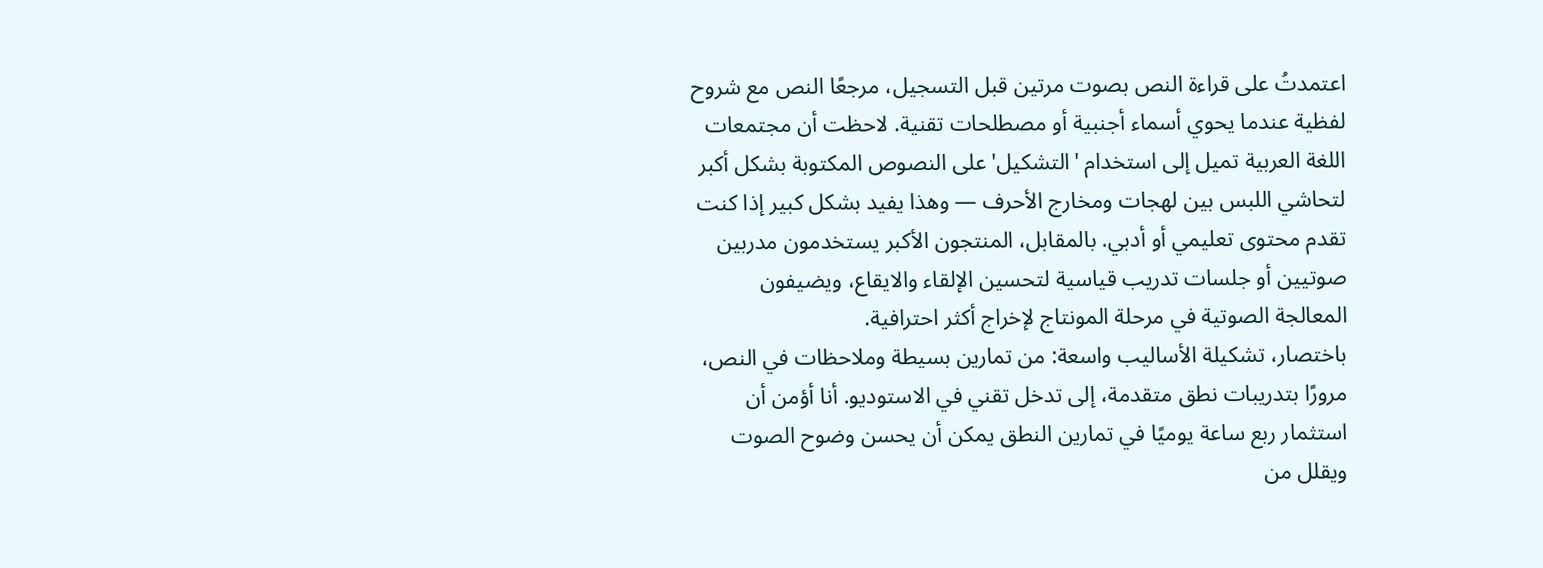اعتمدتُ على قراءة النص بصوت مرتين قبل التسجيل، مرجعًا النص مع شروح لفظية عندما يحوي أسماء أجنبية أو مصطلحات تقنية. لاحظت أن مجتمعات اللغة العربية تميل إلى استخدام 'التشكيل' على النصوص المكتوبة بشكل أكبر لتحاشي اللبس بين لهجات ومخارج الأحرف — وهذا يفيد بشكل كبير إذا كنت تقدم محتوى تعليمي أو أدبي. بالمقابل، المنتجون الأكبر يستخدمون مدربين صوتيين أو جلسات تدريب قياسية لتحسين الإلقاء والايقاع، ويضيفون المعالجة الصوتية في مرحلة المونتاج لإخراج أكثر احترافية.
باختصار، تشكيلة الأساليب واسعة: من تمارين بسيطة وملاحظات في النص، مرورًا بتدريبات نطق متقدمة، إلى تدخل تقني في الاستوديو. أنا أؤمن أن استثمار ربع ساعة يوميًا في تمارين النطق يمكن أن يحسن وضوح الصوت ويقلل من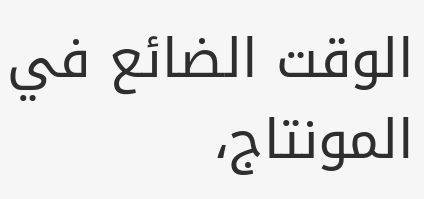الوقت الضائع في المونتاج،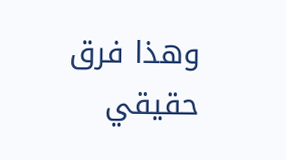وهذا فرق حقيقي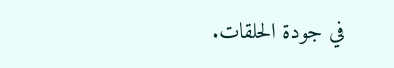في جودة الحلقات.